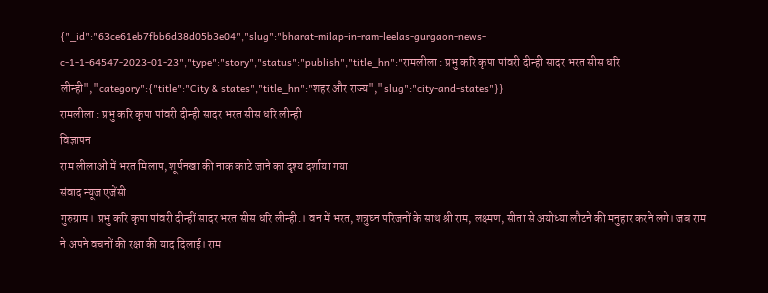{"_id":"63ce61eb7fbb6d38d05b3e04","slug":"bharat-milap-in-ram-leelas-gurgaon-news-c-1-1-64547-2023-01-23","type":"story","status":"publish","title_hn":"रामलीला : प्रभु करि कृपा पांवरी दीन्ही सादर भरत सीस धरि लीन्ही","category":{"title":"City & states","title_hn":"शहर और राज्य","slug":"city-and-states"}}
रामलीला : प्रभु करि कृपा पांवरी दीन्ही सादर भरत सीस धरि लीन्ही
विज्ञापन
राम लीलाओं में भरत मिलाप, शूर्पनखा की नाक काटे जाने का दृश्य दर्शाया गया
संवाद न्यूज एजेंसी
गुरुग्राम। प्रभु करि कृपा पांवरी दीन्हीं सादर भरत सीस धरि लीन्ही.। वन में भरत, शत्रुघ्न परिजनों के साथ श्री राम, लक्ष्मण, सीता से अयोध्या लौटने की मनुहार करने लगे। जब राम ने अपने वचनों की रक्षा की याद दिलाई। राम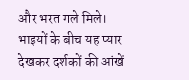और भरत गले मिले। भाइयों के बीच यह प्यार देखकर दर्शकों की आंखें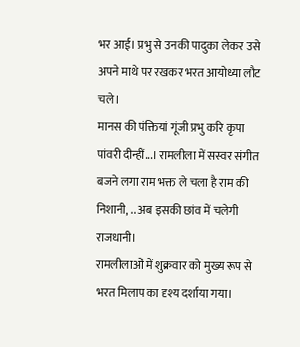भर आई। प्रभु से उनकी पादुका लेकर उसे अपने माथे पर रखकर भरत आयोध्या लौट चले।
मानस की पंक्तियां गूंजी प्रभु करि कृपा पांवरी दीन्हीं...। रामलीला में सस्वर संगीत बजने लगा राम भक्त ले चला है राम की निशानी, .. अब इसकी छांव में चलेगी राजधानी।
रामलीलाओं में शुक्रवार को मुख्य रूप से भरत मिलाप का दृश्य दर्शाया गया।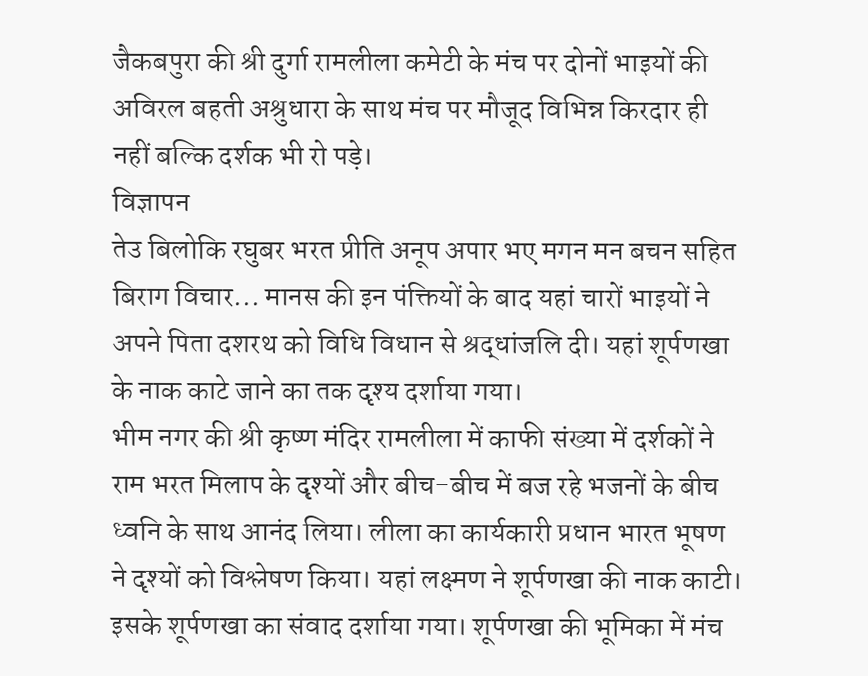जैकबपुरा की श्री दुर्गा रामलीला कमेटी के मंच पर दोनों भाइयों की अविरल बहती अश्रुधारा के साथ मंच पर मौजूद विभिन्न किरदार ही नहीं बल्कि दर्शक भी रो पड़े।
विज्ञापन
तेउ बिलोकि रघुबर भरत प्रीति अनूप अपार भए मगन मन बचन सहित बिराग विचार... मानस की इन पंक्तियों के बाद यहां चारों भाइयों ने अपने पिता दशरथ को विधि विधान से श्रद्धांजलि दी। यहां शूर्पणखा के नाक काटे जाने का तक दृश्य दर्शाया गया।
भीम नगर की श्री कृष्ण मंदिर रामलीला में काफी संख्या में दर्शकों ने राम भरत मिलाप के दृश्यों और बीच-बीच में बज रहे भजनों के बीच ध्वनि के साथ आनंद लिया। लीला का कार्यकारी प्रधान भारत भूषण ने दृश्यों को विश्लेषण किया। यहां लक्ष्मण ने शूर्पणखा की नाक काटी। इसके शूर्पणखा का संवाद दर्शाया गया। शूर्पणखा की भूमिका में मंच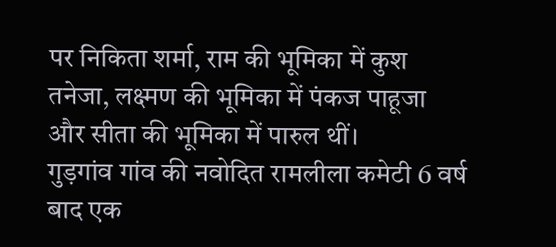पर निकिता शर्मा, राम की भूमिका में कुश तनेजा, लक्ष्मण की भूमिका में पंकज पाहूजा और सीता की भूमिका में पारुल थीं।
गुड़गांव गांव की नवोदित रामलीला कमेटी 6 वर्ष बाद एक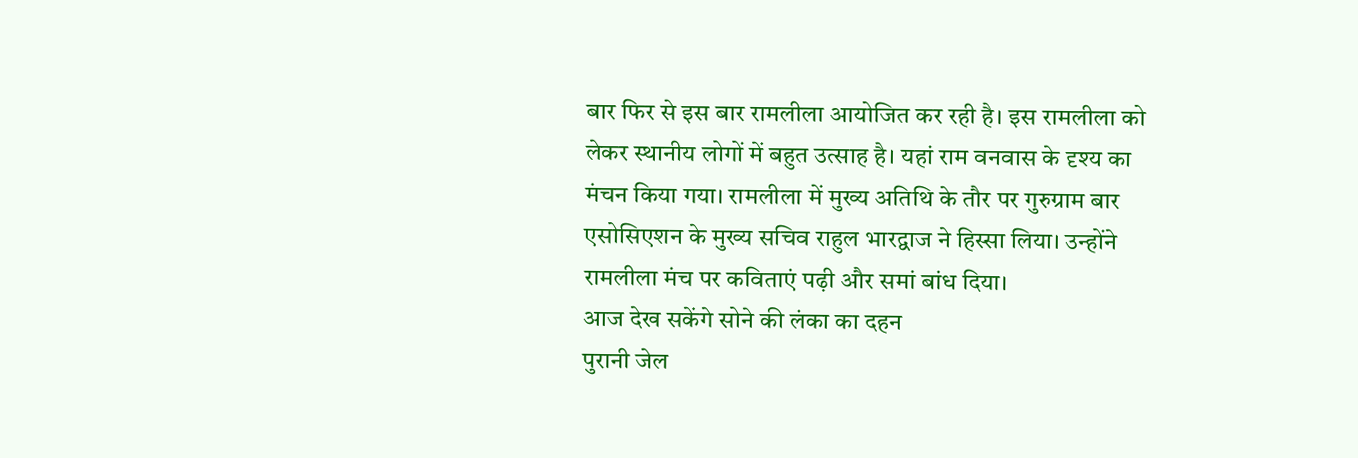बार फिर से इस बार रामलीला आयोजित कर रही है। इस रामलीला को लेकर स्थानीय लोगों में बहुत उत्साह है। यहां राम वनवास के दृश्य का मंचन किया गया। रामलीला में मुख्य अतिथि के तौर पर गुरुग्राम बार एसोसिएशन के मुख्य सचिव राहुल भारद्वाज ने हिस्सा लिया। उन्होंने रामलीला मंच पर कविताएं पढ़ी और समां बांध दिया।
आज देख सकेंगे सोने की लंका का दहन
पुरानी जेल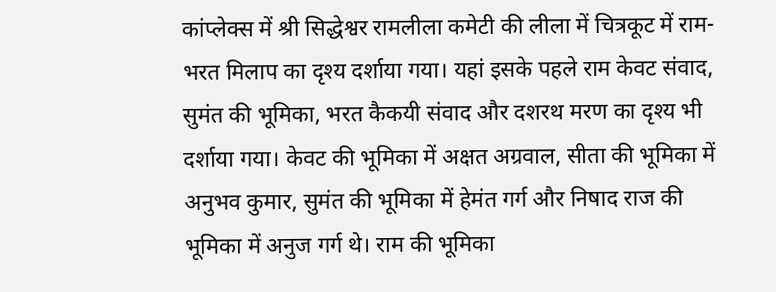कांप्लेक्स में श्री सिद्धेश्वर रामलीला कमेटी की लीला में चित्रकूट में राम-भरत मिलाप का दृश्य दर्शाया गया। यहां इसके पहले राम केवट संवाद, सुमंत की भूमिका, भरत कैकयी संवाद और दशरथ मरण का दृश्य भी दर्शाया गया। केवट की भूमिका में अक्षत अग्रवाल, सीता की भूमिका में अनुभव कुमार, सुमंत की भूमिका में हेमंत गर्ग और निषाद राज की भूमिका में अनुज गर्ग थे। राम की भूमिका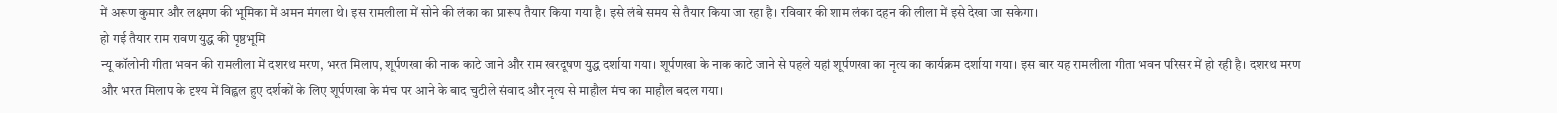में अरूण कुमार और लक्ष्मण की भूमिका में अमन मंगला थे। इस रामलीला में सोने की लंका का प्रारूप तैयार किया गया है। इसे लंबे समय से तैयार किया जा रहा है। रविवार की शाम लंका दहन की लीला में इसे देखा जा सकेगा।
हो गई तैयार राम रावण युद्ध की पृष्ठभूमि
न्यू कॉलोनी गीता भवन की रामलीला में दशरथ मरण, भरत मिलाप, शूर्पणखा की नाक काटे जाने और राम खरदूषण युद्ध दर्शाया गया। शूर्पणखा के नाक काटे जाने से पहले यहां शूर्पणखा का नृत्य का कार्यक्रम दर्शाया गया। इस बार यह रामलीला गीता भवन परिसर में हो रही है। दशरथ मरण और भरत मिलाप के दृश्य में विह्वल हुए दर्शकों के लिए शूर्पणखा के मंच पर आने के बाद चुटीले संवाद और नृत्य से माहौल मंच का माहौल बदल गया।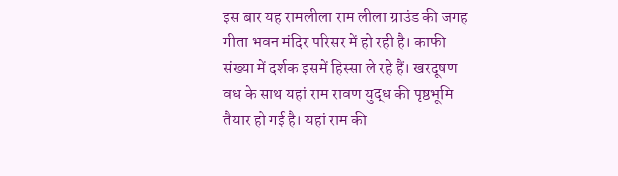इस बार यह रामलीला राम लीला ग्राउंड की जगह गीता भवन मंदिर परिसर में हो रही है। काफी संख्या में दर्शक इसमें हिस्सा ले रहे हैं। खरदूषण वध के साथ यहां राम रावण युद्ध की पृष्ठभूमि तैयार हो गई है। यहां राम की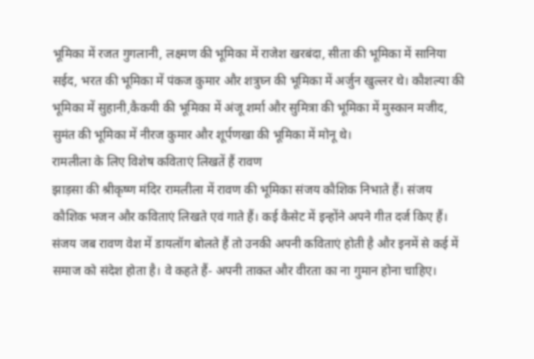भूमिका में रजत गुगलानी, लक्ष्मण की भूमिका में राजेश खरबंदा, सीता की भूमिका में सानिया सईद, भरत की भूमिका में पंकज कुमार और शत्रुघ्न की भूमिका में अर्जुन खुल्लर थे। कौशल्या की भूमिका में सुहानी,कैकयी की भूमिका में अंजू शर्मा और सुमित्रा की भूमिका में मुस्कान मजीद, सुमंत की भूमिका में नीरज कुमार और शूर्पणखा की भूमिका में मोनू थे।
रामलीला के लिए विशेष कविताएं लिखतें हैं रावण
झाड़सा की श्रीकृष्ण मंदिर रामलीला में रावण की भूमिका संजय कौशिक निभाते हैं। संजय कौशिक भजन और कविताएं लिखते एवं गाते हैं। कई कैसेट में इन्होंने अपने गीत दर्ज किए हैं। संजय जब रावण वेश में डायलॉग बोलते हैं तो उनकी अपनी कविताएं होती है और इनमें से कई में समाज को संदेश होता है। वे कहते हैं- अपनी ताकत और वीरता का ना गुमान होना चाहिए।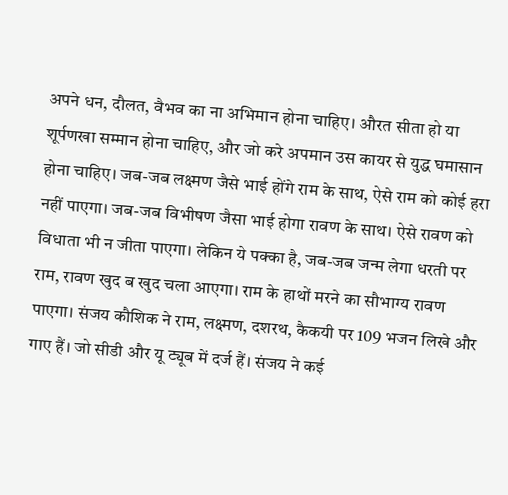अपने धन, दौलत, वैभव का ना अभिमान होना चाहिए। औरत सीता हो या शूर्पणखा सम्मान होना चाहिए, और जो करे अपमान उस कायर से युद्ध घमासान होना चाहिए। जब-जब लक्ष्मण जैसे भाई होंगे राम के साथ, ऐसे राम को कोई हरा नहीं पाएगा। जब-जब विभीषण जैसा भाई होगा रावण के साथ। ऐसे रावण को विधाता भी न जीता पाएगा। लेकिन ये पक्का है, जब-जब जन्म लेगा धरती पर राम, रावण खुद ब खुद चला आएगा। राम के हाथों मरने का सौभाग्य रावण पाएगा। संजय कौशिक ने राम, लक्ष्मण, दशरथ, कैकयी पर 109 भजन लिखे और गाए हैं। जो सीडी और यू ट्यूब में दर्ज हैं। संजय ने कई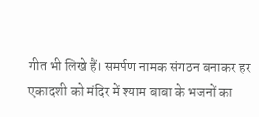गीत भी लिखे हैं। समर्पण नामक संगठन बनाकर हर एकादशी को मंदिर में श्याम बाबा के भजनों का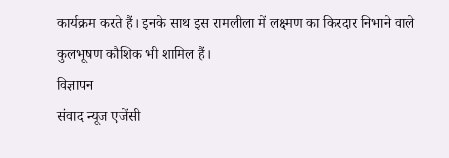कार्यक्रम करते हैं। इनके साथ इस रामलीला में लक्ष्मण का किरदार निभाने वाले कुलभूषण कौशिक भी शामिल हैं।
विज्ञापन
संवाद न्यूज एजेंसी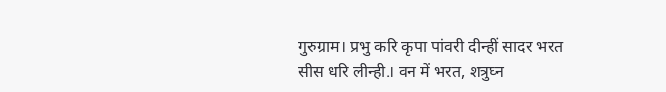गुरुग्राम। प्रभु करि कृपा पांवरी दीन्हीं सादर भरत सीस धरि लीन्ही.। वन में भरत, शत्रुघ्न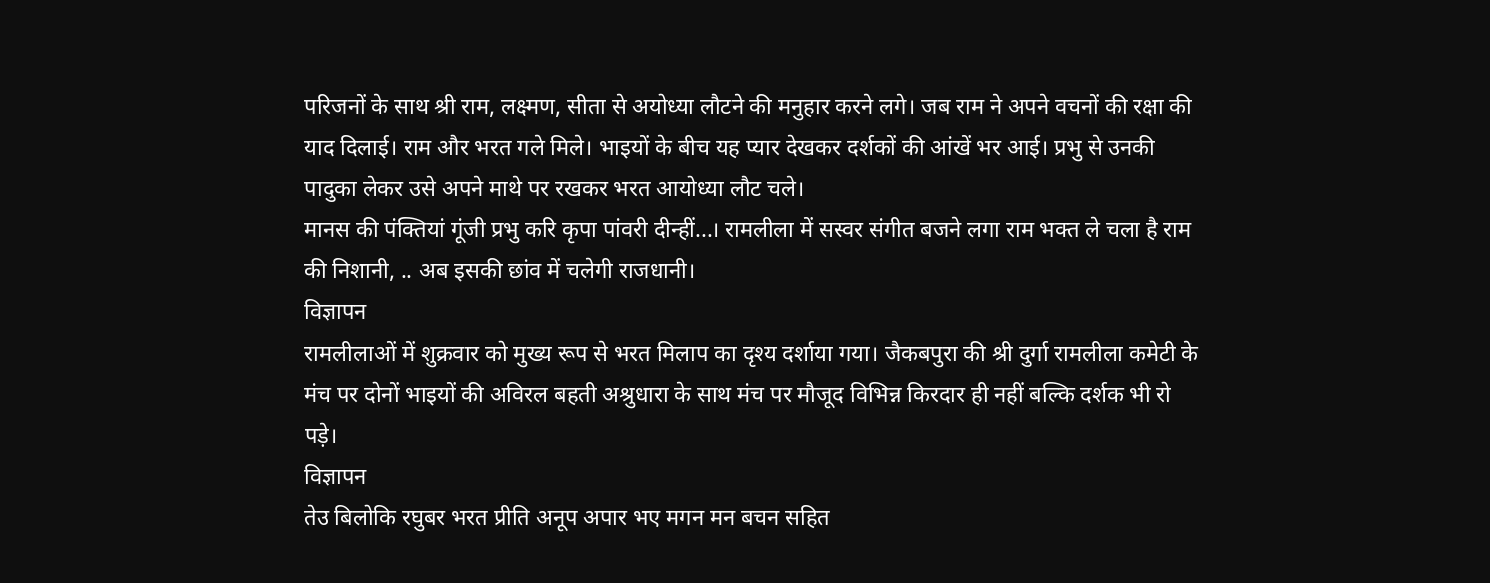परिजनों के साथ श्री राम, लक्ष्मण, सीता से अयोध्या लौटने की मनुहार करने लगे। जब राम ने अपने वचनों की रक्षा की याद दिलाई। राम और भरत गले मिले। भाइयों के बीच यह प्यार देखकर दर्शकों की आंखें भर आई। प्रभु से उनकी पादुका लेकर उसे अपने माथे पर रखकर भरत आयोध्या लौट चले।
मानस की पंक्तियां गूंजी प्रभु करि कृपा पांवरी दीन्हीं...। रामलीला में सस्वर संगीत बजने लगा राम भक्त ले चला है राम की निशानी, .. अब इसकी छांव में चलेगी राजधानी।
विज्ञापन
रामलीलाओं में शुक्रवार को मुख्य रूप से भरत मिलाप का दृश्य दर्शाया गया। जैकबपुरा की श्री दुर्गा रामलीला कमेटी के मंच पर दोनों भाइयों की अविरल बहती अश्रुधारा के साथ मंच पर मौजूद विभिन्न किरदार ही नहीं बल्कि दर्शक भी रो पड़े।
विज्ञापन
तेउ बिलोकि रघुबर भरत प्रीति अनूप अपार भए मगन मन बचन सहित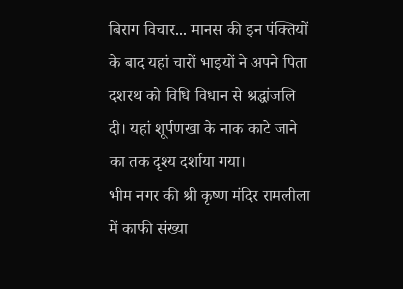बिराग विचार... मानस की इन पंक्तियों के बाद यहां चारों भाइयों ने अपने पिता दशरथ को विधि विधान से श्रद्धांजलि दी। यहां शूर्पणखा के नाक काटे जाने का तक दृश्य दर्शाया गया।
भीम नगर की श्री कृष्ण मंदिर रामलीला में काफी संख्या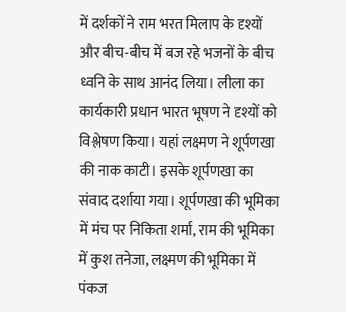में दर्शकों ने राम भरत मिलाप के दृश्यों और बीच-बीच में बज रहे भजनों के बीच ध्वनि के साथ आनंद लिया। लीला का कार्यकारी प्रधान भारत भूषण ने दृश्यों को विश्लेषण किया। यहां लक्ष्मण ने शूर्पणखा की नाक काटी। इसके शूर्पणखा का संवाद दर्शाया गया। शूर्पणखा की भूमिका में मंच पर निकिता शर्मा, राम की भूमिका में कुश तनेजा, लक्ष्मण की भूमिका में पंकज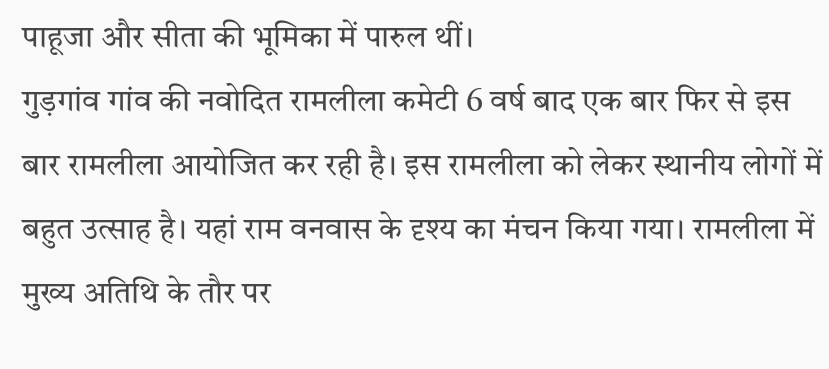पाहूजा और सीता की भूमिका में पारुल थीं।
गुड़गांव गांव की नवोदित रामलीला कमेटी 6 वर्ष बाद एक बार फिर से इस बार रामलीला आयोजित कर रही है। इस रामलीला को लेकर स्थानीय लोगों में बहुत उत्साह है। यहां राम वनवास के दृश्य का मंचन किया गया। रामलीला में मुख्य अतिथि के तौर पर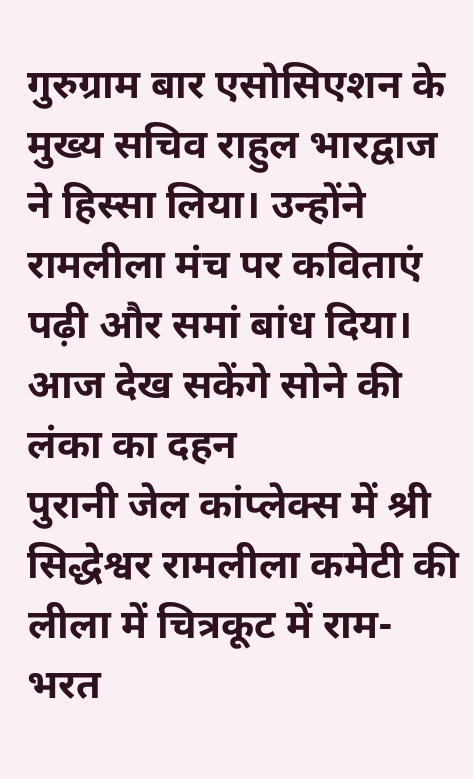गुरुग्राम बार एसोसिएशन के मुख्य सचिव राहुल भारद्वाज ने हिस्सा लिया। उन्होंने रामलीला मंच पर कविताएं पढ़ी और समां बांध दिया।
आज देख सकेंगे सोने की लंका का दहन
पुरानी जेल कांप्लेक्स में श्री सिद्धेश्वर रामलीला कमेटी की लीला में चित्रकूट में राम-भरत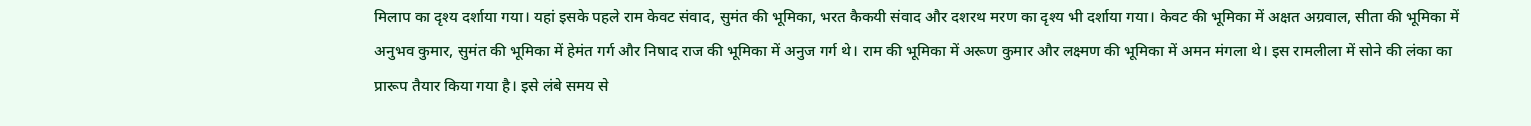मिलाप का दृश्य दर्शाया गया। यहां इसके पहले राम केवट संवाद, सुमंत की भूमिका, भरत कैकयी संवाद और दशरथ मरण का दृश्य भी दर्शाया गया। केवट की भूमिका में अक्षत अग्रवाल, सीता की भूमिका में अनुभव कुमार, सुमंत की भूमिका में हेमंत गर्ग और निषाद राज की भूमिका में अनुज गर्ग थे। राम की भूमिका में अरूण कुमार और लक्ष्मण की भूमिका में अमन मंगला थे। इस रामलीला में सोने की लंका का प्रारूप तैयार किया गया है। इसे लंबे समय से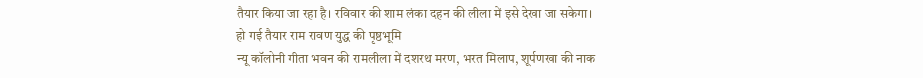तैयार किया जा रहा है। रविवार की शाम लंका दहन की लीला में इसे देखा जा सकेगा।
हो गई तैयार राम रावण युद्ध की पृष्ठभूमि
न्यू कॉलोनी गीता भवन की रामलीला में दशरथ मरण, भरत मिलाप, शूर्पणखा की नाक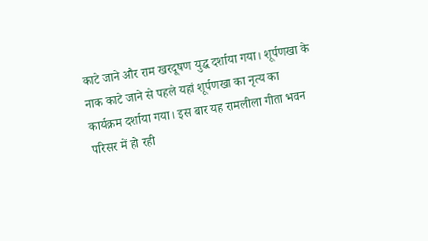काटे जाने और राम खरदूषण युद्ध दर्शाया गया। शूर्पणखा के नाक काटे जाने से पहले यहां शूर्पणखा का नृत्य का कार्यक्रम दर्शाया गया। इस बार यह रामलीला गीता भवन परिसर में हो रही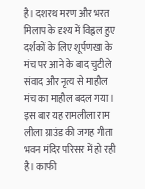है। दशरथ मरण और भरत मिलाप के दृश्य में विह्वल हुए दर्शकों के लिए शूर्पणखा के मंच पर आने के बाद चुटीले संवाद और नृत्य से माहौल मंच का माहौल बदल गया।
इस बार यह रामलीला राम लीला ग्राउंड की जगह गीता भवन मंदिर परिसर में हो रही है। काफी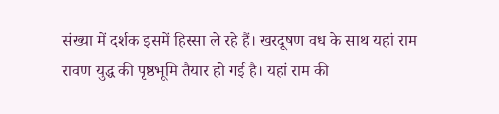संख्या में दर्शक इसमें हिस्सा ले रहे हैं। खरदूषण वध के साथ यहां राम रावण युद्ध की पृष्ठभूमि तैयार हो गई है। यहां राम की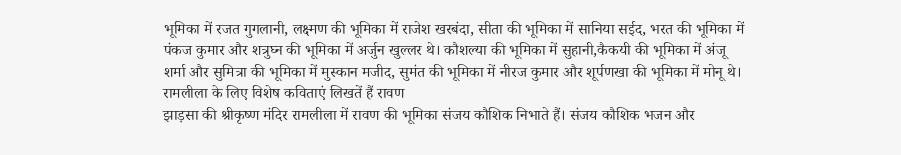भूमिका में रजत गुगलानी, लक्ष्मण की भूमिका में राजेश खरबंदा, सीता की भूमिका में सानिया सईद, भरत की भूमिका में पंकज कुमार और शत्रुघ्न की भूमिका में अर्जुन खुल्लर थे। कौशल्या की भूमिका में सुहानी,कैकयी की भूमिका में अंजू शर्मा और सुमित्रा की भूमिका में मुस्कान मजीद, सुमंत की भूमिका में नीरज कुमार और शूर्पणखा की भूमिका में मोनू थे।
रामलीला के लिए विशेष कविताएं लिखतें हैं रावण
झाड़सा की श्रीकृष्ण मंदिर रामलीला में रावण की भूमिका संजय कौशिक निभाते हैं। संजय कौशिक भजन और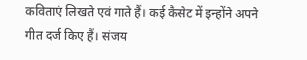कविताएं लिखते एवं गाते हैं। कई कैसेट में इन्होंने अपने गीत दर्ज किए हैं। संजय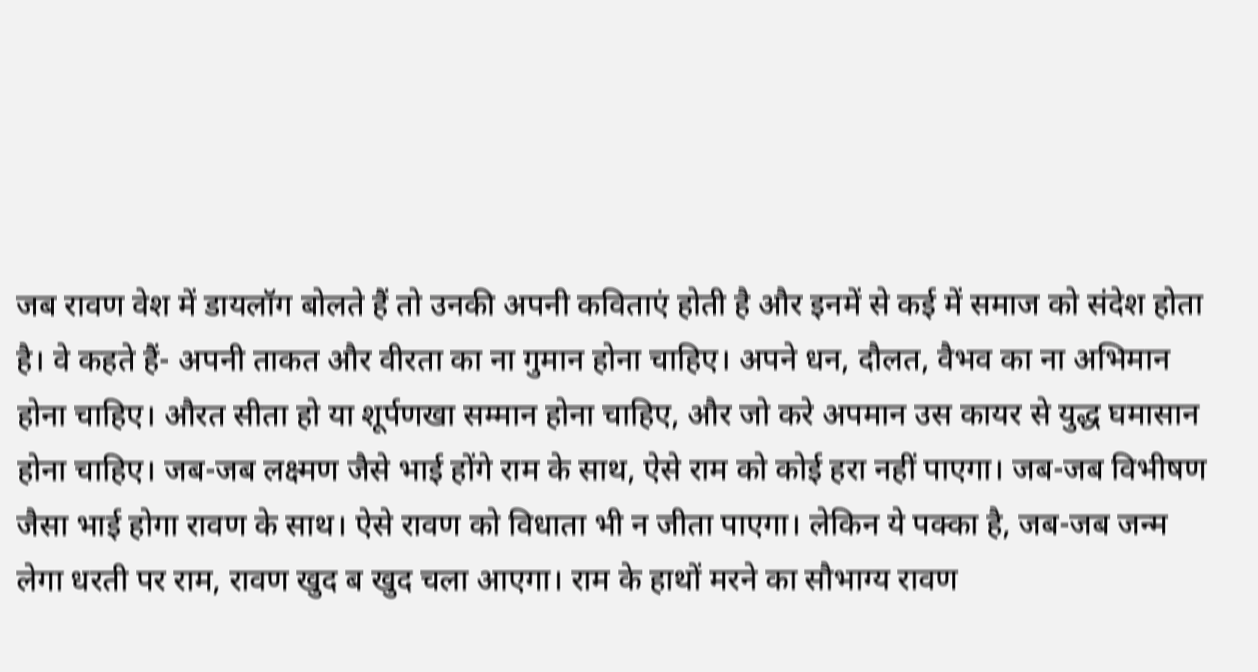जब रावण वेश में डायलॉग बोलते हैं तो उनकी अपनी कविताएं होती है और इनमें से कई में समाज को संदेश होता है। वे कहते हैं- अपनी ताकत और वीरता का ना गुमान होना चाहिए। अपने धन, दौलत, वैभव का ना अभिमान होना चाहिए। औरत सीता हो या शूर्पणखा सम्मान होना चाहिए, और जो करे अपमान उस कायर से युद्ध घमासान होना चाहिए। जब-जब लक्ष्मण जैसे भाई होंगे राम के साथ, ऐसे राम को कोई हरा नहीं पाएगा। जब-जब विभीषण जैसा भाई होगा रावण के साथ। ऐसे रावण को विधाता भी न जीता पाएगा। लेकिन ये पक्का है, जब-जब जन्म लेगा धरती पर राम, रावण खुद ब खुद चला आएगा। राम के हाथों मरने का सौभाग्य रावण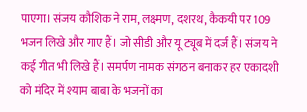पाएगा। संजय कौशिक ने राम, लक्ष्मण, दशरथ, कैकयी पर 109 भजन लिखे और गाए हैं। जो सीडी और यू ट्यूब में दर्ज हैं। संजय ने कई गीत भी लिखे हैं। समर्पण नामक संगठन बनाकर हर एकादशी को मंदिर में श्याम बाबा के भजनों का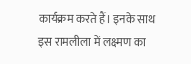कार्यक्रम करते हैं। इनके साथ इस रामलीला में लक्ष्मण का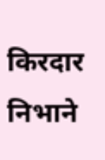किरदार निभाने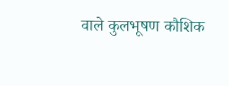वाले कुलभूषण कौशिक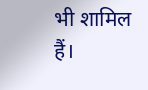भी शामिल हैं।